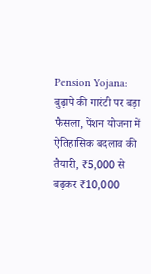Pension Yojana: बुढ़ापे की गारंटी पर बड़ा फैसला, पेंशन योजना में ऐतिहासिक बदलाव की तैयारी, ₹5,000 से बढ़कर ₹10,000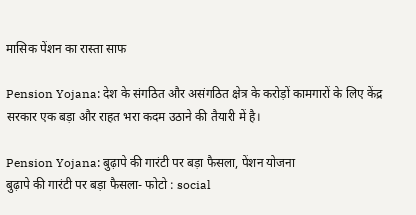मासिक पेंशन का रास्ता साफ

Pension Yojana: देश के संगठित और असंगठित क्षेत्र के करोड़ों कामगारों के लिए केंद्र सरकार एक बड़ा और राहत भरा कदम उठाने की तैयारी में है।

Pension Yojana: बुढ़ापे की गारंटी पर बड़ा फैसला, पेंशन योजना
बुढ़ापे की गारंटी पर बड़ा फैसला- फोटो : social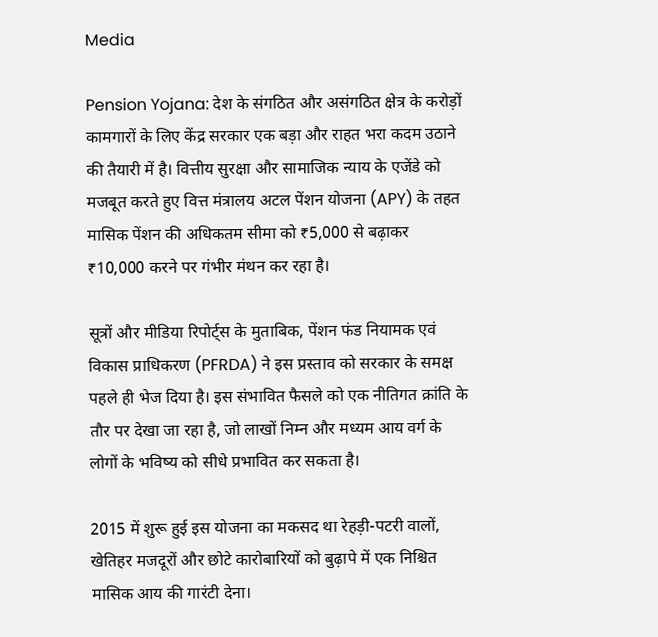Media

Pension Yojana: देश के संगठित और असंगठित क्षेत्र के करोड़ों कामगारों के लिए केंद्र सरकार एक बड़ा और राहत भरा कदम उठाने की तैयारी में है। वित्तीय सुरक्षा और सामाजिक न्याय के एजेंडे को मजबूत करते हुए वित्त मंत्रालय अटल पेंशन योजना (APY) के तहत मासिक पेंशन की अधिकतम सीमा को ₹5,000 से बढ़ाकर ₹10,000 करने पर गंभीर मंथन कर रहा है।

सूत्रों और मीडिया रिपोर्ट्स के मुताबिक, पेंशन फंड नियामक एवं विकास प्राधिकरण (PFRDA) ने इस प्रस्ताव को सरकार के समक्ष पहले ही भेज दिया है। इस संभावित फैसले को एक नीतिगत क्रांति के तौर पर देखा जा रहा है, जो लाखों निम्न और मध्यम आय वर्ग के लोगों के भविष्य को सीधे प्रभावित कर सकता है।

2015 में शुरू हुई इस योजना का मकसद था रेहड़ी-पटरी वालों, खेतिहर मजदूरों और छोटे कारोबारियों को बुढ़ापे में एक निश्चित मासिक आय की गारंटी देना।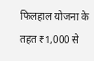फिलहाल योजना के तहत ₹1,000 से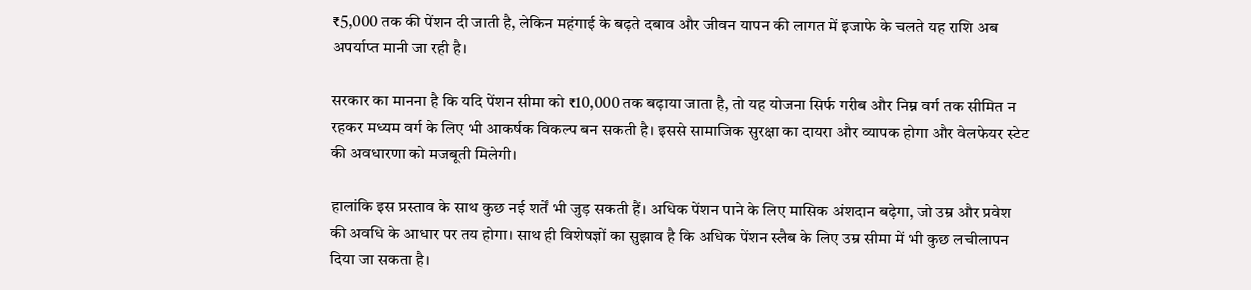₹5,000 तक की पेंशन दी जाती है, लेकिन महंगाई के बढ़ते दबाव और जीवन यापन की लागत में इजाफे के चलते यह राशि अब अपर्याप्त मानी जा रही है।

सरकार का मानना है कि यदि पेंशन सीमा को ₹10,000 तक बढ़ाया जाता है, तो यह योजना सिर्फ गरीब और निम्न वर्ग तक सीमित न रहकर मध्यम वर्ग के लिए भी आकर्षक विकल्प बन सकती है। इससे सामाजिक सुरक्षा का दायरा और व्यापक होगा और वेलफेयर स्टेट की अवधारणा को मजबूती मिलेगी।

हालांकि इस प्रस्ताव के साथ कुछ नई शर्तें भी जुड़ सकती हैं। अधिक पेंशन पाने के लिए मासिक अंशदान बढ़ेगा, जो उम्र और प्रवेश की अवधि के आधार पर तय होगा। साथ ही विशेषज्ञों का सुझाव है कि अधिक पेंशन स्लैब के लिए उम्र सीमा में भी कुछ लचीलापन दिया जा सकता है।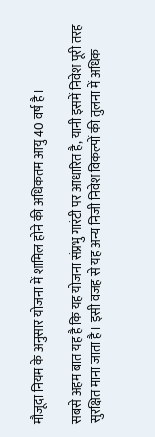मौजूदा नियम के अनुसार योजना में शामिल होने की अधिकतम आयु 40 वर्ष है।

सबसे अहम बात यह है कि यह योजना संप्रभु गारंटी पर आधारित है, यानी इसमें निवेश पूरी तरह सुरक्षित माना जाता है। इसी वजह से यह अन्य निजी निवेश विकल्पों की तुलना में अधिक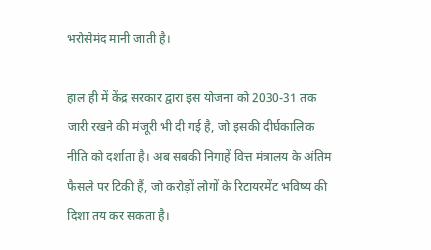भरोसेमंद मानी जाती है।

हाल ही में केंद्र सरकार द्वारा इस योजना को 2030-31 तक जारी रखने की मंजूरी भी दी गई है, जो इसकी दीर्घकालिक नीति को दर्शाता है। अब सबकी निगाहें वित्त मंत्रालय के अंतिम फैसले पर टिकी हैं, जो करोड़ों लोगों के रिटायरमेंट भविष्य की दिशा तय कर सकता है।